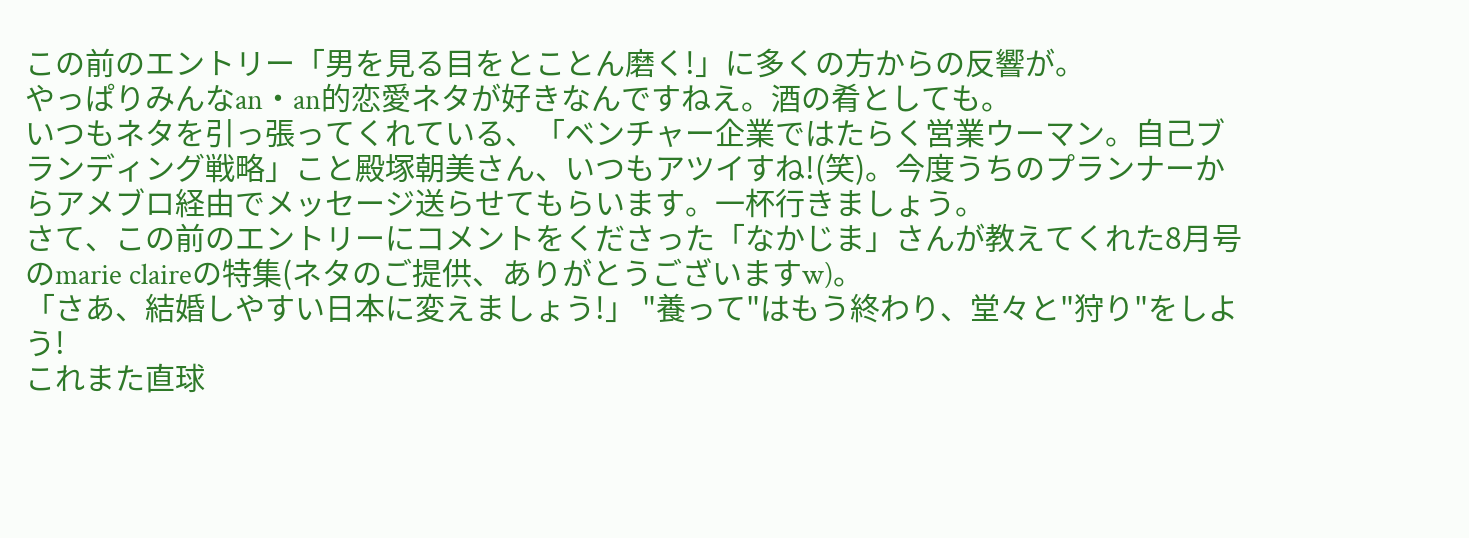この前のエントリー「男を見る目をとことん磨く!」に多くの方からの反響が。
やっぱりみんなan・an的恋愛ネタが好きなんですねえ。酒の肴としても。
いつもネタを引っ張ってくれている、「ベンチャー企業ではたらく営業ウーマン。自己ブランディング戦略」こと殿塚朝美さん、いつもアツイすね!(笑)。今度うちのプランナーからアメブロ経由でメッセージ送らせてもらいます。一杯行きましょう。
さて、この前のエントリーにコメントをくださった「なかじま」さんが教えてくれた8月号のmarie claireの特集(ネタのご提供、ありがとうございますw)。
「さあ、結婚しやすい日本に変えましょう!」 "養って"はもう終わり、堂々と"狩り"をしよう!
これまた直球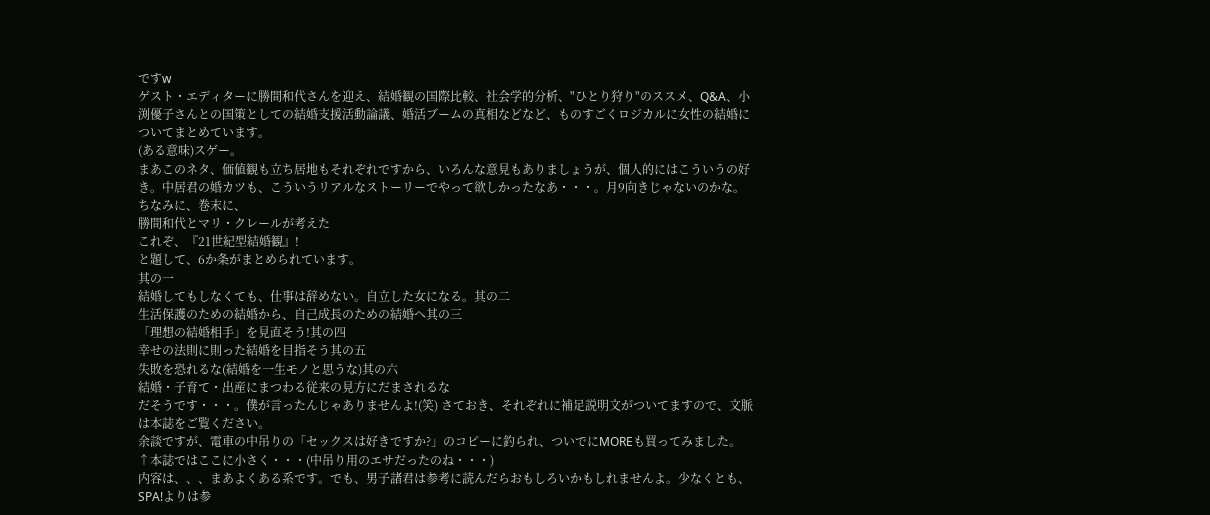ですw
ゲスト・エディターに勝間和代さんを迎え、結婚観の国際比較、社会学的分析、"ひとり狩り"のススメ、Q&A、小渕優子さんとの国策としての結婚支援活動論議、婚活ブームの真相などなど、ものすごくロジカルに女性の結婚についてまとめています。
(ある意味)スゲー。
まあこのネタ、価値観も立ち居地もそれぞれですから、いろんな意見もありましょうが、個人的にはこういうの好き。中居君の婚カツも、こういうリアルなストーリーでやって欲しかったなあ・・・。月9向きじゃないのかな。
ちなみに、巻末に、
勝間和代とマリ・クレールが考えた
これぞ、『21世紀型結婚観』!
と題して、6か条がまとめられています。
其の一
結婚してもしなくても、仕事は辞めない。自立した女になる。其の二
生活保護のための結婚から、自己成長のための結婚へ其の三
「理想の結婚相手」を見直そう!其の四
幸せの法則に則った結婚を目指そう其の五
失敗を恐れるな(結婚を一生モノと思うな)其の六
結婚・子育て・出産にまつわる従来の見方にだまされるな
だそうです・・・。僕が言ったんじゃありませんよ!(笑) さておき、それぞれに補足説明文がついてますので、文脈は本誌をご覧ください。
余談ですが、電車の中吊りの「セックスは好きですか?」のコピーに釣られ、ついでにMOREも買ってみました。
↑本誌ではここに小さく・・・(中吊り用のエサだったのね・・・)
内容は、、、まあよくある系です。でも、男子諸君は参考に読んだらおもしろいかもしれませんよ。少なくとも、SPA!よりは参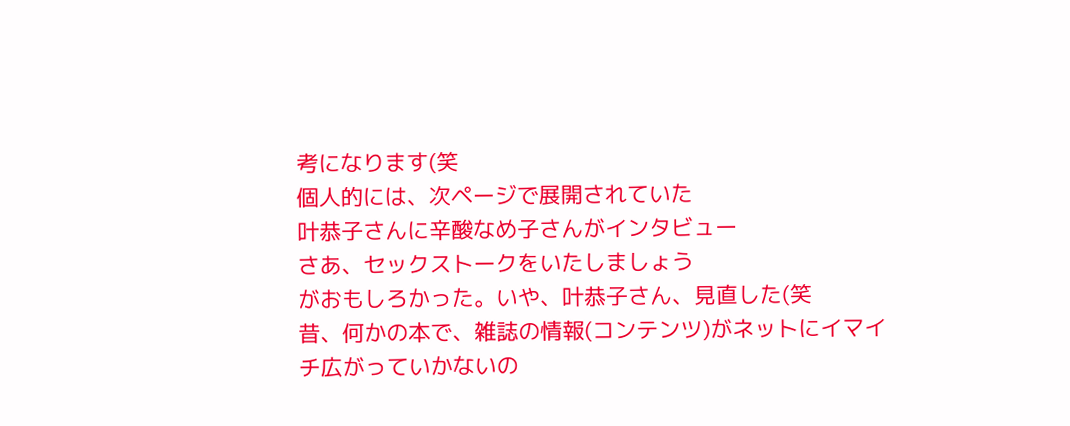考になります(笑
個人的には、次ページで展開されていた
叶恭子さんに辛酸なめ子さんがインタビュー
さあ、セックストークをいたしましょう
がおもしろかった。いや、叶恭子さん、見直した(笑
昔、何かの本で、雑誌の情報(コンテンツ)がネットにイマイチ広がっていかないの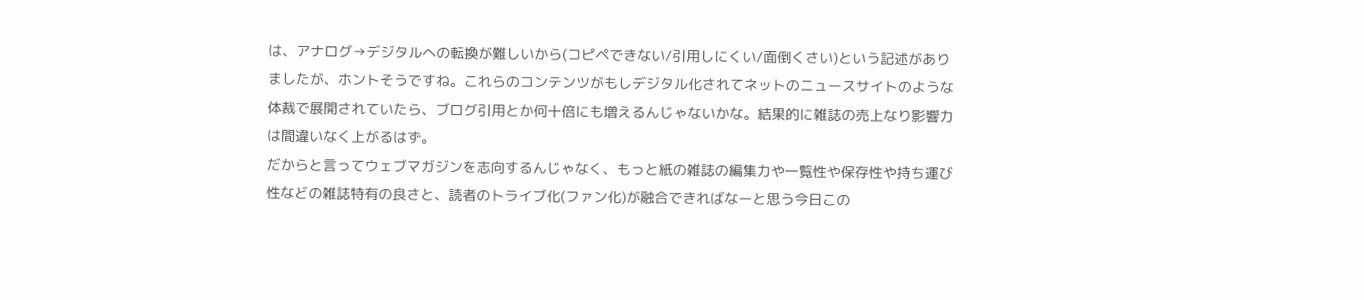は、アナログ→デジタルへの転換が難しいから(コピペできない/引用しにくい/面倒くさい)という記述がありましたが、ホントそうですね。これらのコンテンツがもしデジタル化されてネットのニュースサイトのような体裁で展開されていたら、ブログ引用とか何十倍にも増えるんじゃないかな。結果的に雑誌の売上なり影響力は間違いなく上がるはず。
だからと言ってウェブマガジンを志向するんじゃなく、もっと紙の雑誌の編集力や一覧性や保存性や持ち運び性などの雑誌特有の良さと、読者のトライブ化(ファン化)が融合できればなーと思う今日この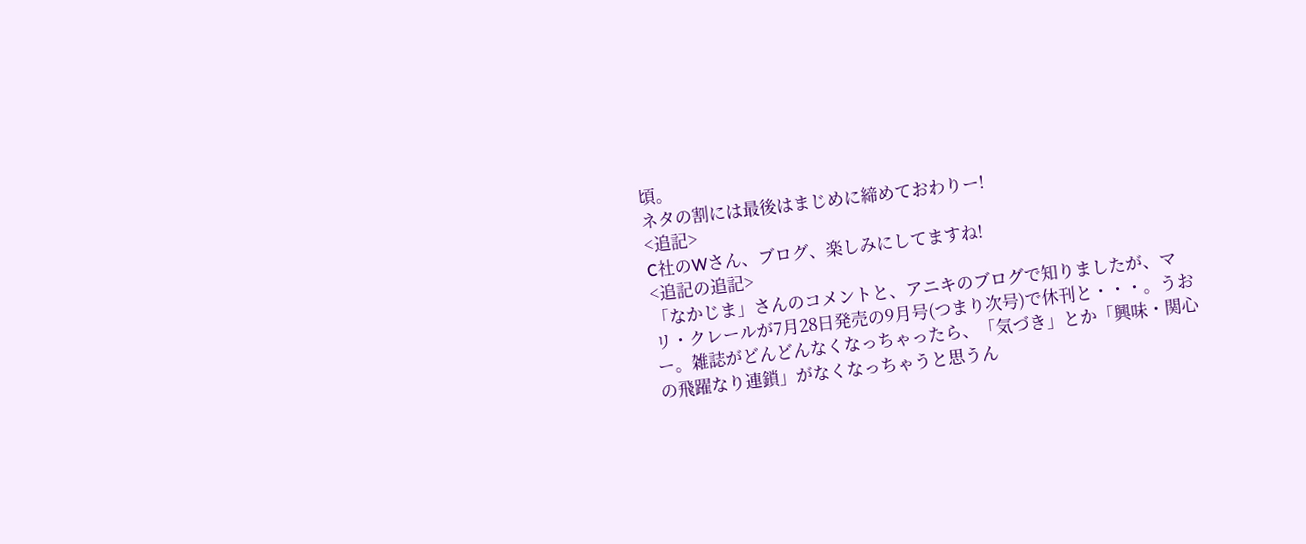頃。
ネタの割には最後はまじめに締めておわりー!
<追記>
C社のWさん、ブログ、楽しみにしてますね!
<追記の追記>
「なかじま」さんのコメントと、アニキのブログで知りましたが、マリ・クレールが7月28日発売の9月号(つまり次号)で休刊と・・・。うおー。雑誌がどんどんなくなっちゃったら、「気づき」とか「興味・関心の飛躍なり連鎖」がなくなっちゃうと思うん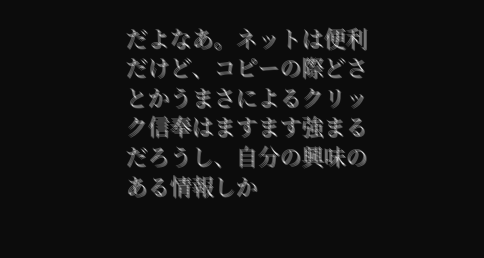だよなあ。ネットは便利だけど、コピーの際どさとかうまさによるクリック信奉はますます強まるだろうし、自分の興味のある情報しか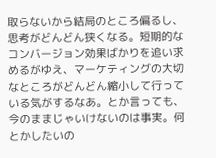取らないから結局のところ偏るし、思考がどんどん狭くなる。短期的なコンバージョン効果ばかりを追い求めるがゆえ、マーケティングの大切なところがどんどん縮小して行っている気がするなあ。とか言っても、今のままじゃいけないのは事実。何とかしたいの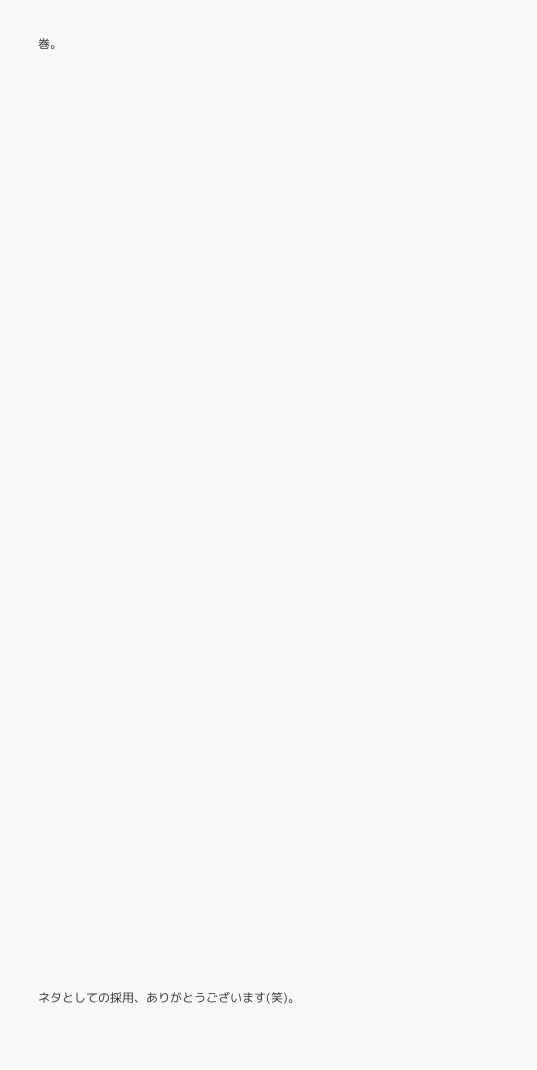巻。










































ネタとしての採用、ありがとうございます(笑)。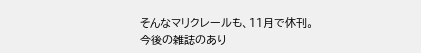そんなマリクレールも、11月で休刊。
今後の雑誌のあり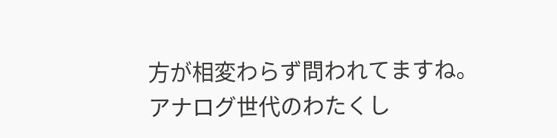方が相変わらず問われてますね。
アナログ世代のわたくし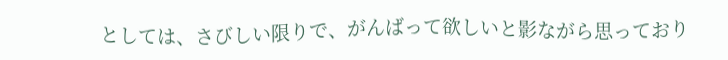としては、さびしい限りで、がんばって欲しいと影ながら思っており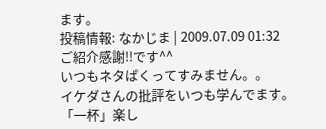ます。
投稿情報: なかじま | 2009.07.09 01:32
ご紹介感謝!!です^^
いつもネタぱくってすみません。。
イケダさんの批評をいつも学んでます。
「一杯」楽し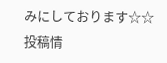みにしております☆☆
投稿情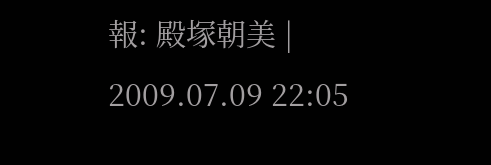報: 殿塚朝美 | 2009.07.09 22:05